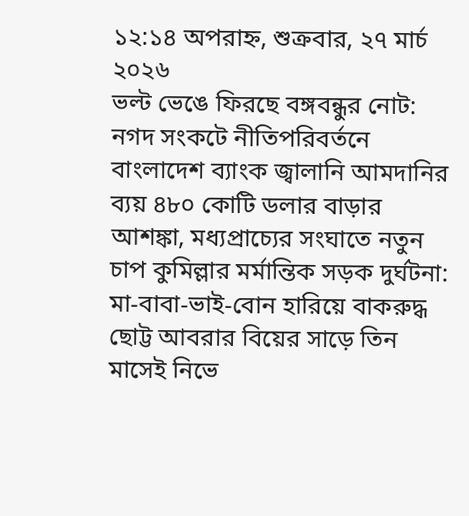১২:১৪ অপরাহ্ন, শুক্রবার, ২৭ মার্চ ২০২৬
ভল্ট ভেঙে ফিরছে বঙ্গবন্ধুর নোট: নগদ সংকটে নীতিপরিবর্তনে বাংলাদেশ ব্যাংক জ্বালানি আমদানির ব্যয় ৪৮০ কোটি ডলার বাড়ার আশঙ্কা, মধ্যপ্রাচ্যের সংঘাতে নতুন চাপ কুমিল্লার মর্মান্তিক সড়ক দুর্ঘটনা: মা-বাবা-ভাই-বোন হারিয়ে বাকরুদ্ধ ছোট্ট আবরার বিয়ের সাড়ে তিন মাসেই নিভে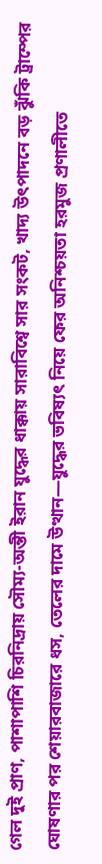গেল দুই প্রাণ, পাশাপাশি চিরনিদ্রায় সৌম্য-অন্তী ইরান যুদ্ধের ধাক্কায় সারাবিশ্বে সার সংকট, খাদ্য উৎপাদনে বড় ঝুঁকি ট্রাম্পের ঘোষণার পর শেয়ারবাজারে ধস, তেলের দামে উত্থান—যুদ্ধের ভবিষ্যৎ নিয়ে ফের অনিশ্চয়তা হরমুজ প্রণালীতে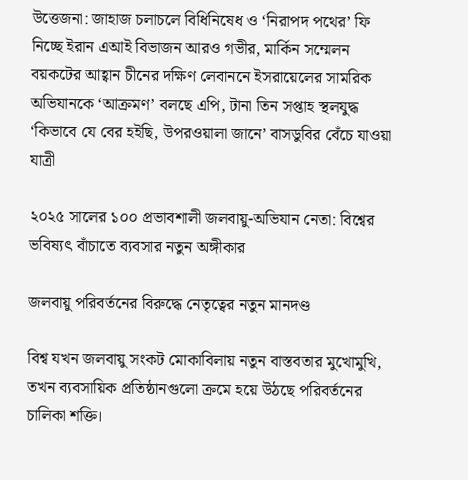উত্তেজনা: জাহাজ চলাচলে বিধিনিষেধ ও ‘নিরাপদ পথের’ ফি নিচ্ছে ইরান এআই বিভাজন আরও গভীর, মার্কিন সম্মেলন বয়কটের আহ্বান চীনের দক্ষিণ লেবাননে ইসরায়েলের সামরিক অভিযানকে ‘আক্রমণ’ বলছে এপি, টানা তিন সপ্তাহ স্থলযুদ্ধ ‘কিভাবে যে বের হইছি, উপরওয়ালা জানে’ বাসডুবির বেঁচে যাওয়া যাত্রী

২০২৫ সালের ১০০ প্রভাবশালী জলবায়ু-অভিযান নেতা: বিশ্বের ভবিষ্যৎ বাঁচাতে ব্যবসার নতুন অঙ্গীকার

জলবায়ু পরিবর্তনের বিরুদ্ধে নেতৃত্বের নতুন মানদণ্ড

বিশ্ব যখন জলবায়ু সংকট মোকাবিলায় নতুন বাস্তবতার মুখোমুখি, তখন ব্যবসায়িক প্রতিষ্ঠানগুলো ক্রমে হয়ে উঠছে পরিবর্তনের চালিকা শক্তি।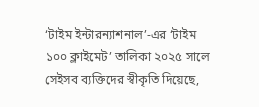‘টাইম ইন্টারন্যাশনাল’-এর ‘টাইম ১০০ ক্লাইমেট’ তালিকা ২০২৫ সালে সেইসব ব্যক্তিদের স্বীকৃতি দিয়েছে,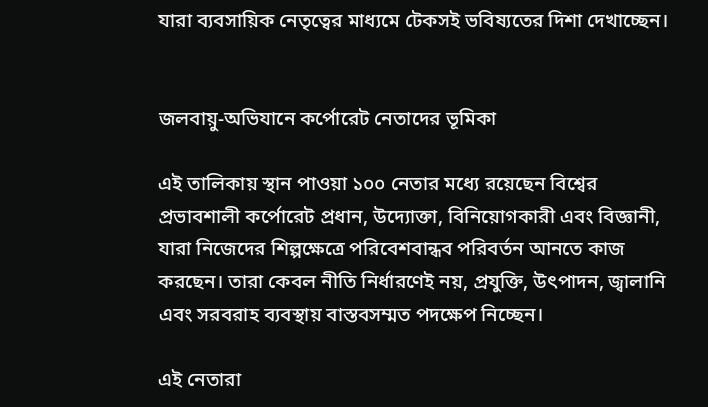যারা ব্যবসায়িক নেতৃত্বের মাধ্যমে টেকসই ভবিষ্যতের দিশা দেখাচ্ছেন।


জলবায়ু-অভিযানে কর্পোরেট নেতাদের ভূমিকা

এই তালিকায় স্থান পাওয়া ১০০ নেতার মধ্যে রয়েছেন বিশ্বের প্রভাবশালী কর্পোরেট প্রধান, উদ্যোক্তা, বিনিয়োগকারী এবং বিজ্ঞানী, যারা নিজেদের শিল্পক্ষেত্রে পরিবেশবান্ধব পরিবর্তন আনতে কাজ করছেন। তারা কেবল নীতি নির্ধারণেই নয়, প্রযুক্তি, উৎপাদন, জ্বালানি এবং সরবরাহ ব্যবস্থায় বাস্তবসম্মত পদক্ষেপ নিচ্ছেন।

এই নেতারা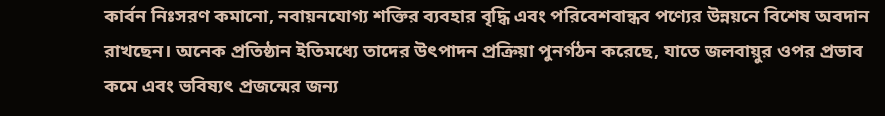কার্বন নিঃসরণ কমানো, নবায়নযোগ্য শক্তির ব্যবহার বৃদ্ধি এবং পরিবেশবান্ধব পণ্যের উন্নয়নে বিশেষ অবদান রাখছেন। অনেক প্রতিষ্ঠান ইতিমধ্যে তাদের উৎপাদন প্রক্রিয়া পুনর্গঠন করেছে, যাতে জলবায়ুর ওপর প্রভাব কমে এবং ভবিষ্যৎ প্রজন্মের জন্য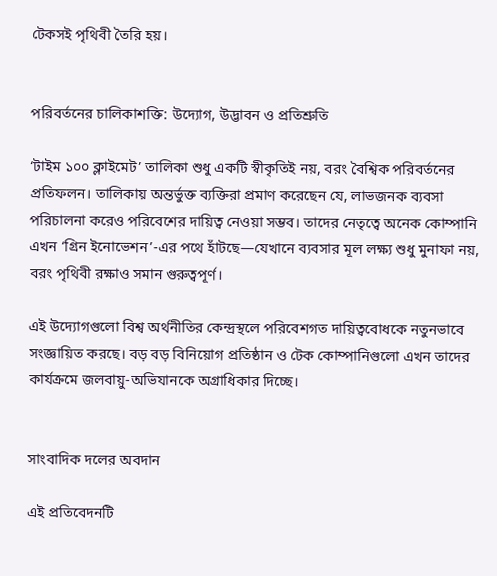টেকসই পৃথিবী তৈরি হয়।


পরিবর্তনের চালিকাশক্তি: উদ্যোগ, উদ্ভাবন ও প্রতিশ্রুতি

‘টাইম ১০০ ক্লাইমেট’ তালিকা শুধু একটি স্বীকৃতিই নয়, বরং বৈশ্বিক পরিবর্তনের প্রতিফলন। তালিকায় অন্তর্ভুক্ত ব্যক্তিরা প্রমাণ করেছেন যে, লাভজনক ব্যবসা পরিচালনা করেও পরিবেশের দায়িত্ব নেওয়া সম্ভব। তাদের নেতৃত্বে অনেক কোম্পানি এখন ‘গ্রিন ইনোভেশন’-এর পথে হাঁটছে—যেখানে ব্যবসার মূল লক্ষ্য শুধু মুনাফা নয়, বরং পৃথিবী রক্ষাও সমান গুরুত্বপূর্ণ।

এই উদ্যোগগুলো বিশ্ব অর্থনীতির কেন্দ্রস্থলে পরিবেশগত দায়িত্ববোধকে নতুনভাবে সংজ্ঞায়িত করছে। বড় বড় বিনিয়োগ প্রতিষ্ঠান ও টেক কোম্পানিগুলো এখন তাদের কার্যক্রমে জলবায়ু-অভিযানকে অগ্রাধিকার দিচ্ছে।


সাংবাদিক দলের অবদান

এই প্রতিবেদনটি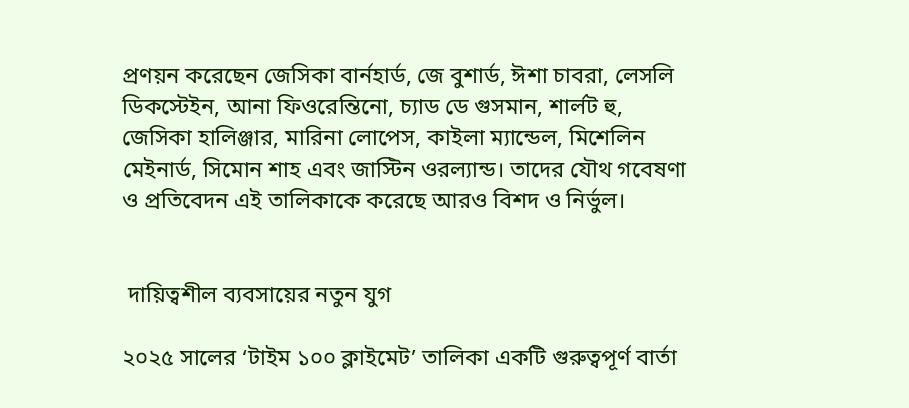প্রণয়ন করেছেন জেসিকা বার্নহার্ড, জে বুশার্ড, ঈশা চাবরা, লেসলি ডিকস্টেইন, আনা ফিওরেন্তিনো, চ্যাড ডে গুসমান, শার্লট হু, জেসিকা হালিঞ্জার, মারিনা লোপেস, কাইলা ম্যান্ডেল, মিশেলিন মেইনার্ড, সিমোন শাহ এবং জাস্টিন ওরল্যান্ড। তাদের যৌথ গবেষণা ও প্রতিবেদন এই তালিকাকে করেছে আরও বিশদ ও নির্ভুল।


 দায়িত্বশীল ব্যবসায়ের নতুন যুগ

২০২৫ সালের ‘টাইম ১০০ ক্লাইমেট’ তালিকা একটি গুরুত্বপূর্ণ বার্তা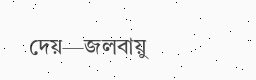দেয়—জলবায়ু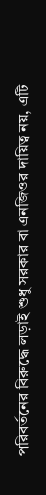পরিবর্তনের বিরুদ্ধে লড়াই শুধু সরকার বা এনজিওর দায়িত্ব নয়, এটি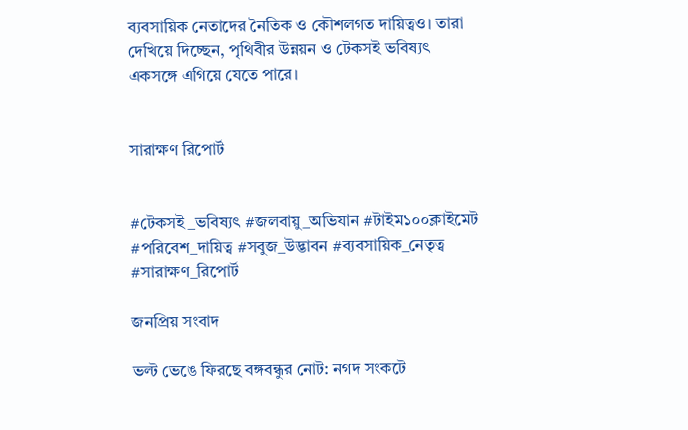ব্যবসায়িক নেতাদের নৈতিক ও কৌশলগত দায়িত্বও। তারা দেখিয়ে দিচ্ছেন, পৃথিবীর উন্নয়ন ও টেকসই ভবিষ্যৎ একসঙ্গে এগিয়ে যেতে পারে।


সারাক্ষণ রিপোর্ট


#টেকসই_ভবিষ্যৎ #জলবায়ু_অভিযান #টাইম১০০ক্লাইমেট #পরিবেশ_দায়িত্ব #সবুজ_উদ্ভাবন #ব্যবসায়িক_নেতৃত্ব #সারাক্ষণ_রিপোর্ট

জনপ্রিয় সংবাদ

ভল্ট ভেঙে ফিরছে বঙ্গবন্ধুর নোট: নগদ সংকটে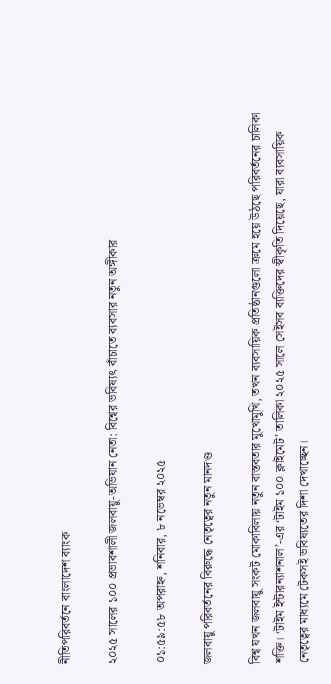নীতিপরিবর্তনে বাংলাদেশ ব্যাংক

২০২৫ সালের ১০০ প্রভাবশালী জলবায়ু-অভিযান নেতা: বিশ্বের ভবিষ্যৎ বাঁচাতে ব্যবসার নতুন অঙ্গীকার

০১:৫৯:৫৮ অপরাহ্ন, শনিবার, ৮ নভেম্বর ২০২৫

জলবায়ু পরিবর্তনের বিরুদ্ধে নেতৃত্বের নতুন মানদণ্ড

বিশ্ব যখন জলবায়ু সংকট মোকাবিলায় নতুন বাস্তবতার মুখোমুখি, তখন ব্যবসায়িক প্রতিষ্ঠানগুলো ক্রমে হয়ে উঠছে পরিবর্তনের চালিকা শক্তি। ‘টাইম ইন্টারন্যাশনাল’-এর ‘টাইম ১০০ ক্লাইমেট’ তালিকা ২০২৫ সালে সেইসব ব্যক্তিদের স্বীকৃতি দিয়েছে, যারা ব্যবসায়িক নেতৃত্বের মাধ্যমে টেকসই ভবিষ্যতের দিশা দেখাচ্ছেন।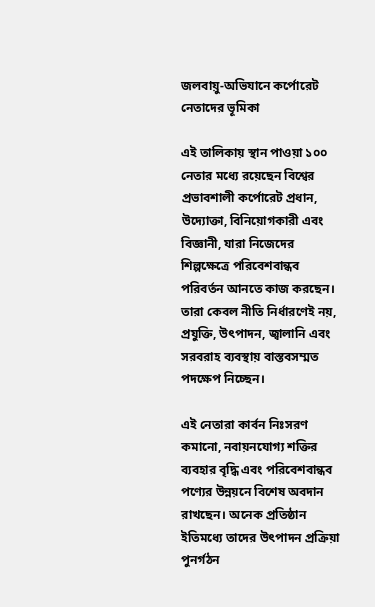জলবায়ু-অভিযানে কর্পোরেট নেতাদের ভূমিকা

এই তালিকায় স্থান পাওয়া ১০০ নেতার মধ্যে রয়েছেন বিশ্বের প্রভাবশালী কর্পোরেট প্রধান, উদ্যোক্তা, বিনিয়োগকারী এবং বিজ্ঞানী, যারা নিজেদের শিল্পক্ষেত্রে পরিবেশবান্ধব পরিবর্তন আনতে কাজ করছেন। তারা কেবল নীতি নির্ধারণেই নয়, প্রযুক্তি, উৎপাদন, জ্বালানি এবং সরবরাহ ব্যবস্থায় বাস্তবসম্মত পদক্ষেপ নিচ্ছেন।

এই নেতারা কার্বন নিঃসরণ কমানো, নবায়নযোগ্য শক্তির ব্যবহার বৃদ্ধি এবং পরিবেশবান্ধব পণ্যের উন্নয়নে বিশেষ অবদান রাখছেন। অনেক প্রতিষ্ঠান ইতিমধ্যে তাদের উৎপাদন প্রক্রিয়া পুনর্গঠন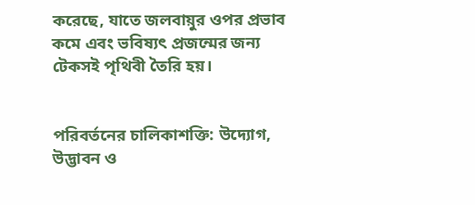করেছে, যাতে জলবায়ুর ওপর প্রভাব কমে এবং ভবিষ্যৎ প্রজন্মের জন্য টেকসই পৃথিবী তৈরি হয়।


পরিবর্তনের চালিকাশক্তি: উদ্যোগ, উদ্ভাবন ও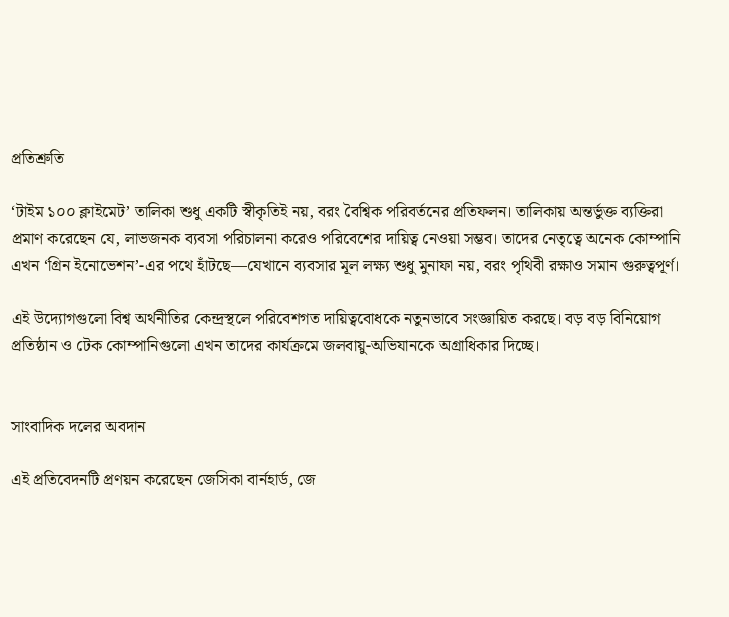প্রতিশ্রুতি

‘টাইম ১০০ ক্লাইমেট’ তালিকা শুধু একটি স্বীকৃতিই নয়, বরং বৈশ্বিক পরিবর্তনের প্রতিফলন। তালিকায় অন্তর্ভুক্ত ব্যক্তিরা প্রমাণ করেছেন যে, লাভজনক ব্যবসা পরিচালনা করেও পরিবেশের দায়িত্ব নেওয়া সম্ভব। তাদের নেতৃত্বে অনেক কোম্পানি এখন ‘গ্রিন ইনোভেশন’-এর পথে হাঁটছে—যেখানে ব্যবসার মূল লক্ষ্য শুধু মুনাফা নয়, বরং পৃথিবী রক্ষাও সমান গুরুত্বপূর্ণ।

এই উদ্যোগগুলো বিশ্ব অর্থনীতির কেন্দ্রস্থলে পরিবেশগত দায়িত্ববোধকে নতুনভাবে সংজ্ঞায়িত করছে। বড় বড় বিনিয়োগ প্রতিষ্ঠান ও টেক কোম্পানিগুলো এখন তাদের কার্যক্রমে জলবায়ু-অভিযানকে অগ্রাধিকার দিচ্ছে।


সাংবাদিক দলের অবদান

এই প্রতিবেদনটি প্রণয়ন করেছেন জেসিকা বার্নহার্ড, জে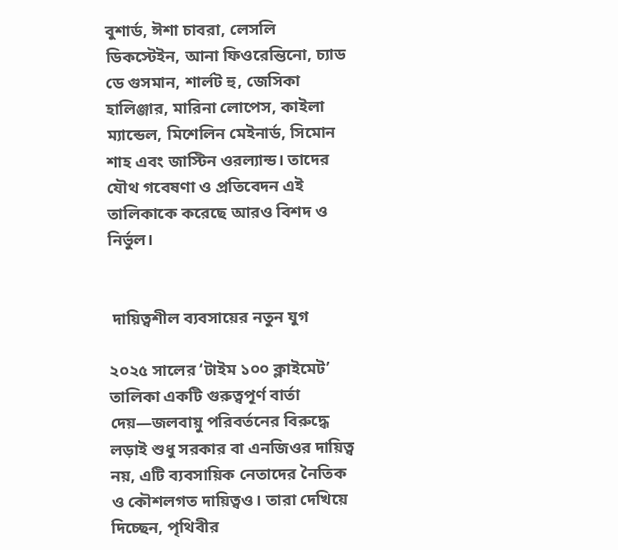বুশার্ড, ঈশা চাবরা, লেসলি ডিকস্টেইন, আনা ফিওরেন্তিনো, চ্যাড ডে গুসমান, শার্লট হু, জেসিকা হালিঞ্জার, মারিনা লোপেস, কাইলা ম্যান্ডেল, মিশেলিন মেইনার্ড, সিমোন শাহ এবং জাস্টিন ওরল্যান্ড। তাদের যৌথ গবেষণা ও প্রতিবেদন এই তালিকাকে করেছে আরও বিশদ ও নির্ভুল।


 দায়িত্বশীল ব্যবসায়ের নতুন যুগ

২০২৫ সালের ‘টাইম ১০০ ক্লাইমেট’ তালিকা একটি গুরুত্বপূর্ণ বার্তা দেয়—জলবায়ু পরিবর্তনের বিরুদ্ধে লড়াই শুধু সরকার বা এনজিওর দায়িত্ব নয়, এটি ব্যবসায়িক নেতাদের নৈতিক ও কৌশলগত দায়িত্বও। তারা দেখিয়ে দিচ্ছেন, পৃথিবীর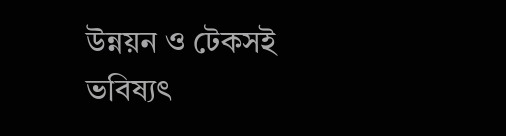উন্নয়ন ও টেকসই ভবিষ্যৎ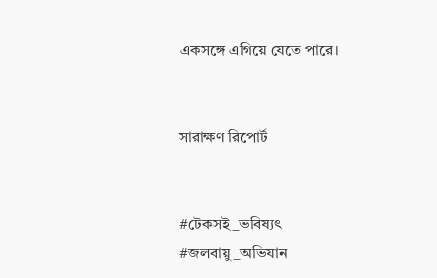একসঙ্গে এগিয়ে যেতে পারে।


সারাক্ষণ রিপোর্ট


#টেকসই_ভবিষ্যৎ #জলবায়ু_অভিযান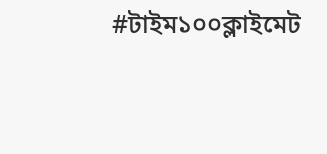#টাইম১০০ক্লাইমেট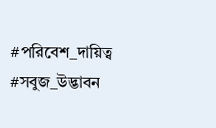#পরিবেশ_দায়িত্ব #সবুজ_উদ্ভাবন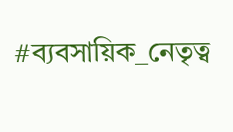#ব্যবসায়িক_নেতৃত্ব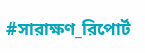#সারাক্ষণ_রিপোর্ট